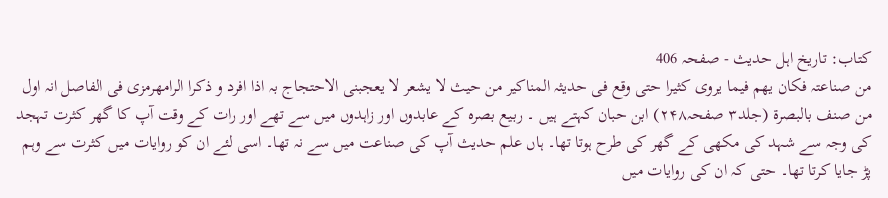کتاب: تاریخ اہل حدیث - صفحہ 406
من صناعتہ فکان یھم فیما یروی کثیرا حتی وقع فی حدیثہ المناکیر من حیث لا یشعر لا یعجبنی الاحتجاج بہ اذا افرد و ذکرا الرامھرمزی فی الفاصل انہ اول من صنف بالبصرۃ (جلد۳ صفحہ۲۴۸) ابن حبان کہتے ہیں ۔ ربیع بصرہ کے عابدوں اور زاہدوں میں سے تھے اور رات کے وقت آپ کا گھر کثرت تہجد کی وجہ سے شہد کی مکھی کے گھر کی طرح ہوتا تھا۔ ہاں علم حدیث آپ کی صناعت میں سے نہ تھا۔ اسی لئے ان کو روایات میں کثرت سے وہم پڑ جایا کرتا تھا۔ حتی کہ ان کی روایات میں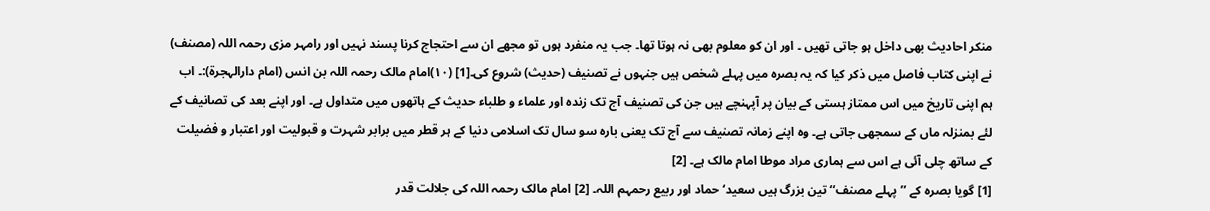منکر احادیث بھی داخل ہو جاتی تھیں ۔ اور ان کو معلوم بھی نہ ہوتا تھا۔ جب یہ منفرد ہوں تو مجھے ان سے احتجاج کرنا پسند نہیں اور رامہر مزی رحمہ اللہ (مصنف) نے اپنی کتاب فاصل میں ذکر کیا کہ یہ بصرہ میں پہلے شخص ہیں جنہوں نے تصنیف (حدیث) شروع کی۔[1] (۱۰)امام مالک رحمہ اللہ بن انس (امام دارالہجرۃ):۔ اب ہم اپنی تاریخ میں اس ممتاز ہستی کے بیان پر آپہنچے ہیں جن کی تصنیف آج تک زندہ اور علماء و طلباء حدیث کے ہاتھوں میں متداول ہے۔ اور اپنے بعد کی تصانیف کے لئے بمنزلہ ماں کے سمجھی جاتی ہے۔ وہ اپنے زمانہ تصنیف سے آج تک یعنی بارہ سو سال تک اسلامی دنیا کے ہر قطر میں برابر شہرت و قبولیت اور اعتبار و فضیلت کے ساتھ چلی آئی ہے اس سے ہماری مراد موطا امام مالک ہے۔ [2]
[1] گویا بصرہ کے ’’پہلے مصنف‘‘ تین بزرگ ہیں سعید‘ حماد اور ربیع رحمہم اللہ۔ [2] امام مالک رحمہ اللہ کی جلالت قدر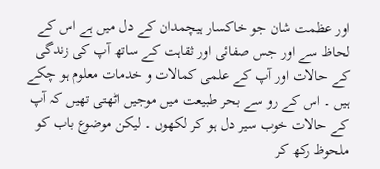اور عظمت شان جو خاکسار ہیچمدان کے دل میں ہے اس کے لحاظ سے اور جس صفائی اور ثقاہت کے ساتھ آپ کی زندگی کے حالات اور آپ کے علمی کمالات و خدمات معلوم ہو چکے ہیں ۔ اس کے رو سے بحر طبیعت میں موجیں اٹھتی تھیں کہ آپ کے حالات خوب سیر دل ہو کر لکھوں ۔ لیکن موضوع باب کو ملحوظ رکھ کر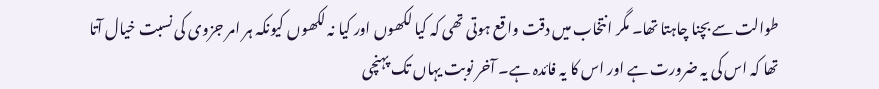طوالت سے بچنا چاہتا تھا۔ مگر انتخاب میں دقت واقع ہوتی تھی کہ کیا لکھوں اور کیا نہ لکھوں کیونکہ ہر امر جزوی کی نسبت خیال آتا تھا کہ اس کی یہ ضرورت ہے اور اس کا یہ فائدہ ہے۔ آخر نوبت یہاں تک پہنچی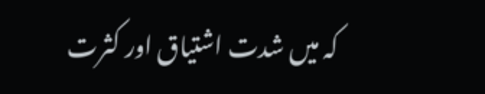کہ میں شدت اشتیاق اور کثرت